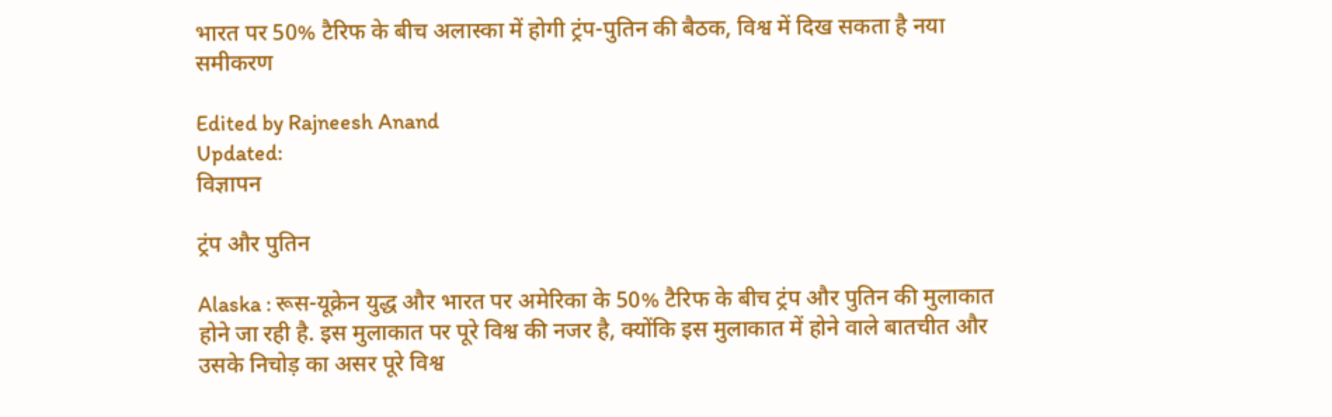भारत पर 50% टैरिफ के बीच अलास्का में होगी ट्रंप-पुतिन की बैठक, विश्व में दिख सकता है नया समीकरण

Edited by Rajneesh Anand
Updated:
विज्ञापन

ट्रंप और पुतिन

Alaska : रूस-यूक्रेन युद्ध और भारत पर अमेरिका के 50% टैरिफ के बीच ट्रंप और पुतिन की मुलाकात होने जा रही है. इस मुलाकात पर पूरे विश्व की नजर है, क्योंकि इस मुलाकात में होने वाले बातचीत और उसके निचोड़ का असर पूरे विश्व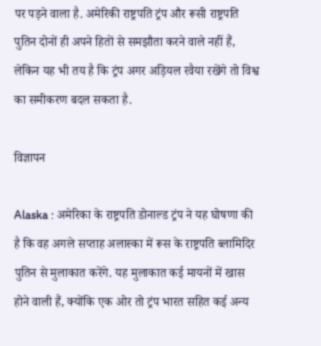पर पड़ने वाला है. अमेरिकी राष्ट्रपति ट्रंप और रूसी राष्ट्रपति पुतिन दोनों ही अपने हितों से समझौता करने वाले नहीं हैं, लेकिन यह भी तय है कि ट्रंप अगर अड़ियल रवैया रखेंगे तो विश्व का समीकरण बदल सकता है.

विज्ञापन

Alaska : अमेरिका के राष्ट्रपति डोनाल्ड ट्रंप ने यह घोषणा की है कि वह अगले सप्ताह अलास्का में रूस के राष्ट्रपति ब्लामिदिर पुतिन से मुलाकात करेंगे. यह मुलाकात कई मायनों में खास होने वाली हैं, क्योंकि एक ओर तो ट्रंप भारत सहित कई अन्य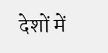देशों में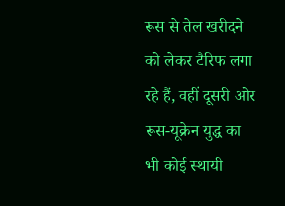रूस से तेल खरीदने को लेकर टैरिफ लगा रहे हैं, वहीं दूसरी ओर रूस-यूक्रेन युद्ध का भी कोई स्थायी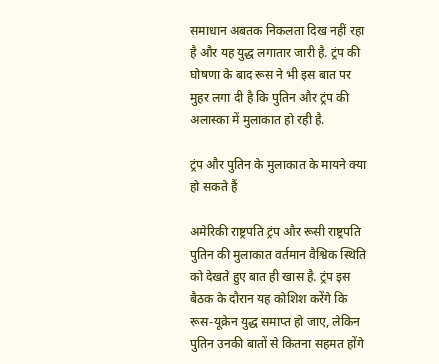समाधान अबतक निकलता दिख नहीं रहा है और यह युद्ध लगातार जारी है. ट्रंप की घोषणा के बाद रूस ने भी इस बात पर मुहर लगा दी है कि पुतिन और ट्रंप की अलास्का में मुलाकात हो रही है.

ट्रंप और पुतिन के मुलाकात के मायने क्या हो सकते हैं

अमेरिकी राष्ट्रपति ट्रंप और रूसी राष्ट्रपति पुतिन की मुलाकात वर्तमान वैश्विक स्थिति को देखते हुए बात ही खास है. ट्रंप इस बैठक के दौरान यह कोशिश करेंगे कि रूस-यूक्रेन युद्ध समाप्त हो जाए, लेकिन पुतिन उनकी बातों से कितना सहमत होंगे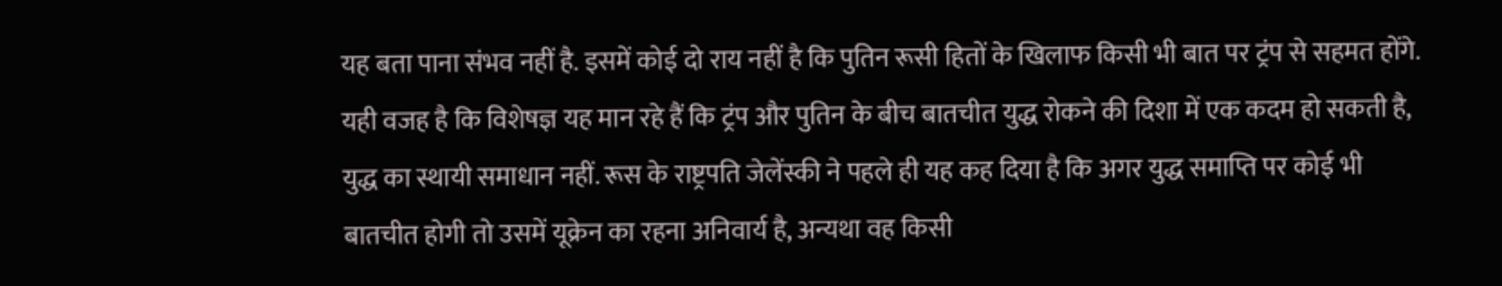यह बता पाना संभव नहीं है. इसमें कोई दो राय नहीं है कि पुतिन रूसी हितों के खिलाफ किसी भी बात पर ट्रंप से सहमत होंगे. यही वजह है कि विशेषज्ञ यह मान रहे हैं कि ट्रंप और पुतिन के बीच बातचीत युद्ध रोकने की दिशा में एक कदम हो सकती है, युद्ध का स्थायी समाधान नहीं. रूस के राष्ट्रपति जेलेंस्की ने पहले ही यह कह दिया है कि अगर युद्ध समाप्ति पर कोई भी बातचीत होगी तो उसमें यूक्रेन का रहना अनिवार्य है, अन्यथा वह किसी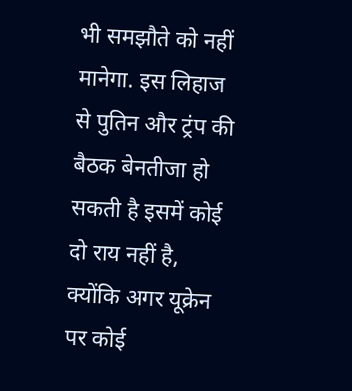भी समझौते को नहीं मानेगा. इस लिहाज से पुतिन और ट्रंप की बैठक बेनतीजा हो सकती है इसमें कोई दो राय नहीं है, क्योंकि अगर यूक्रेन पर कोई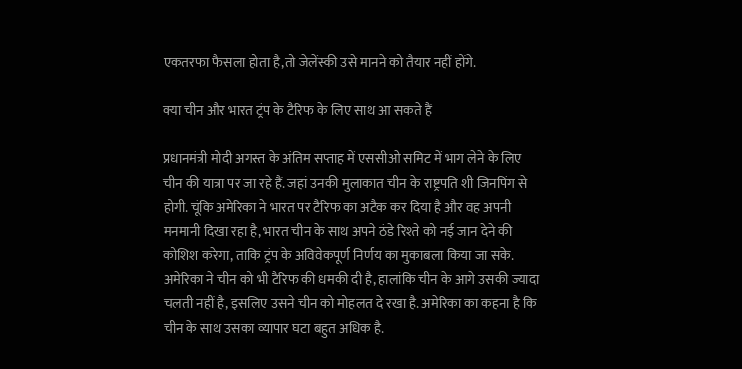एकतरफा फैसला होता है,तो जेलेंस्की उसे मानने को तैयार नहीं होंगे.

क्या चीन और भारत ट्रंप के टैरिफ के लिए साथ आ सकते हैं

प्रधानमंत्री मोदी अगस्त के अंतिम सप्ताह में एससीओ समिट में भाग लेने के लिए चीन की यात्रा पर जा रहे हैं. जहां उनकी मुलाकात चीन के राष्ट्रपति शी जिनपिंग से होगी. चूंकि अमेरिका ने भारत पर टैरिफ का अटैक कर दिया है और वह अपनी मनमानी दिखा रहा है, भारत चीन के साथ अपने ठंडे रिश्ते को नई जान देने की कोशिश करेगा, ताकि ट्रंप के अविवेकपूर्ण निर्णय का मुकाबला किया जा सके. अमेरिका ने चीन को भी टैरिफ की धमकी दी है, हालांकि चीन के आगे उसकी ज्यादा चलती नहीं है, इसलिए उसने चीन को मोहलत दे रखा है. अमेरिका का कहना है कि चीन के साथ उसका व्यापार घटा बहुत अधिक है.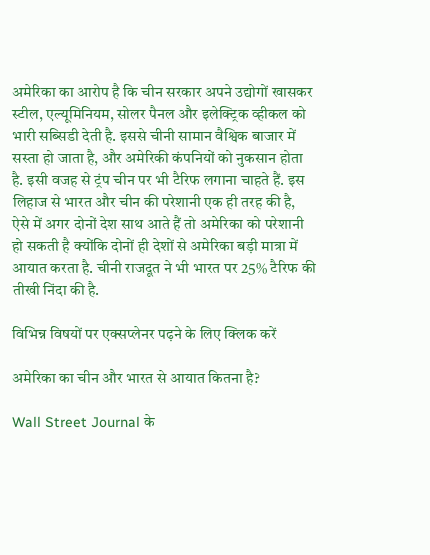अमेरिका का आरोप है कि चीन सरकार अपने उद्योगों खासकर स्टील, एल्यूमिनियम, सोलर पैनल और इलेक्ट्रिक व्हीकल को भारी सब्सिडी देती है. इससे चीनी सामान वैश्विक बाजार में सस्ता हो जाता है, और अमेरिकी कंपनियों को नुकसान होता है. इसी वजह से ट्रंप चीन पर भी टैरिफ लगाना चाहते हैं. इस लिहाज से भारत और चीन की परेशानी एक ही तरह की है, ऐसे में अगर दोनों देश साथ आते हैं तो अमेरिका को परेशानी हो सकती है क्योंकि दोनों ही देशों से अमेरिका बड़ी मात्रा में आयात करता है. चीनी राजदूत ने भी भारत पर 25% टैरिफ की तीखी निंदा की है.

विभिन्न विषयों पर एक्सप्लेनर पढ़ने के लिए क्लिक करें

अमेरिका का चीन और भारत से आयात कितना है?

Wall Street Journal के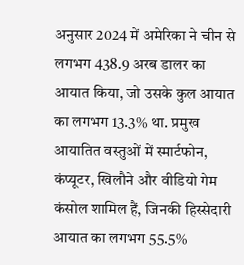अनुसार 2024 में अमेरिका ने चीन से लगभग 438.9 अरब डालर का आयात किया, जो उसके कुल आयात का लगभग 13.3% था. प्रमुख आयातित वस्तुओं में स्मार्टफोन, कंप्यूटर, खिलौने और वीडियो गेम कंसोल शामिल हैं, जिनकी हिस्सेदारी आयात का लगभग 55.5%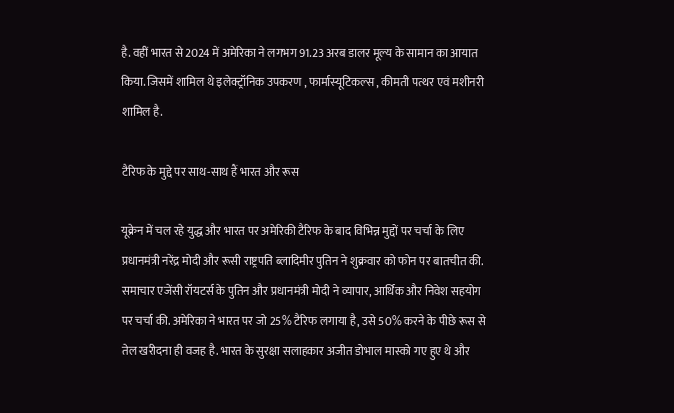है. वहीं भारत से 2024 में अमेरिका ने लगभग 91.23 अरब डालर मूल्य के सामान का आयात किया. जिसमें शामिल थे इलेक्ट्रॉनिक उपकरण , फार्मास्यूटिकल्स , कीमती पत्थर एवं मशीनरी शामिल है.

टैरिफ के मुद्दे पर साथ-साथ हैं भारत और रूस

यूक्रेन में चल रहे युद्ध और भारत पर अमेरिकी टैरिफ के बाद विभिन्न मुद्दों पर चर्चा के लिए प्रधानमंत्री नरेंद्र मोदी और रूसी राष्ट्रपति ब्लादिमीर पुतिन ने शुक्रवार को फोन पर बातचीत की. समाचार एजेंसी रॉयटर्स के पुतिन और प्रधानमंत्री मोदी ने व्यापार, आर्थिक और निवेश सहयोग पर चर्चा की. अमेरिका ने भारत पर जो 25% टैरिफ लगाया है, उसे 50% करने के पीछे रूस से तेल खरीदना ही वजह है. भारत के सुरक्षा सलाहकार अजीत डोभाल मास्को गए हुए थे और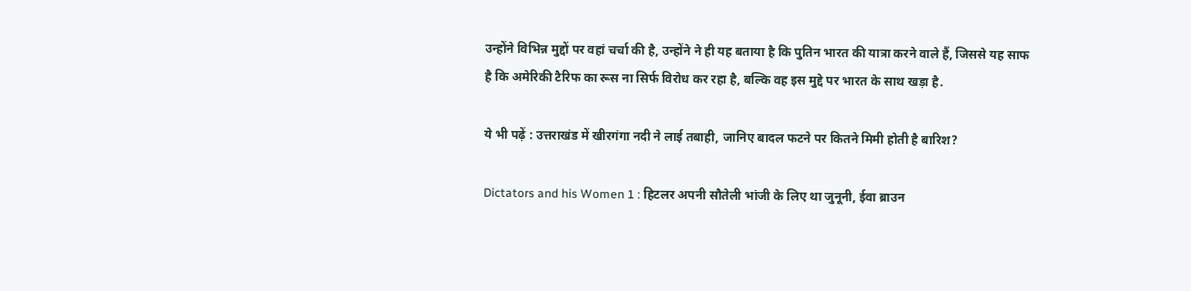उन्होंने विभिन्न मुद्दों पर वहां चर्चा की है, उन्होंने ने ही यह बताया है कि पुतिन भारत की यात्रा करने वाले हैं, जिससे यह साफ है कि अमेरिकी टैरिफ का रूस ना सिर्फ विरोध कर रहा है, बल्कि वह इस मुद्दे पर भारत के साथ खड़ा है.

ये भी पढ़ें : उत्तराखंड में खीरगंगा नदी ने लाई तबाही, जानिए बादल फटने पर कितने मिमी होती है बारिश?

Dictators and his Women 1 : हिटलर अपनी सौतेली भांजी के लिए था जुनूनी, ईवा ब्राउन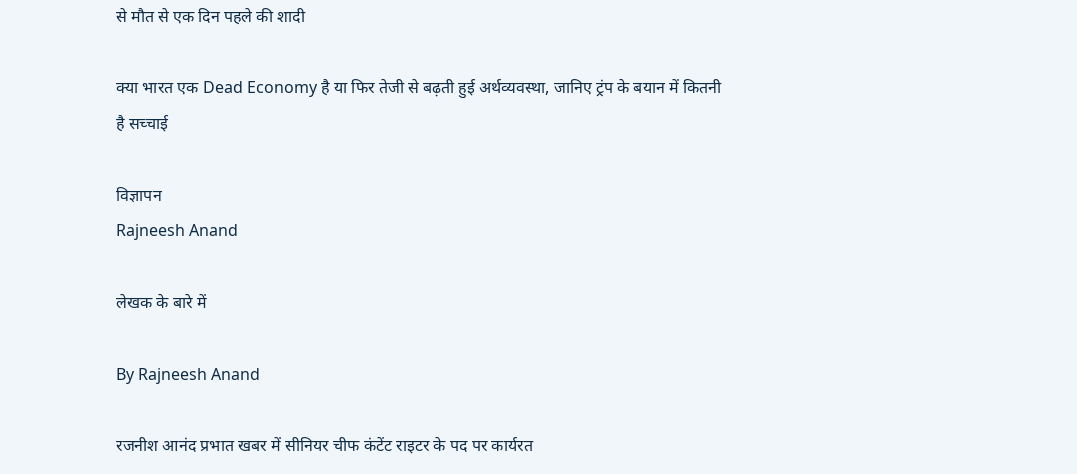से मौत से एक दिन पहले की शादी

क्या भारत एक Dead Economy है या फिर तेजी से बढ़ती हुई अर्थव्यवस्था, जानिए ट्रंप के बयान में कितनी है सच्चाई

विज्ञापन
Rajneesh Anand

लेखक के बारे में

By Rajneesh Anand

रजनीश आनंद प्रभात खबर में सीनियर चीफ कंटेंट राइटर के पद पर कार्यरत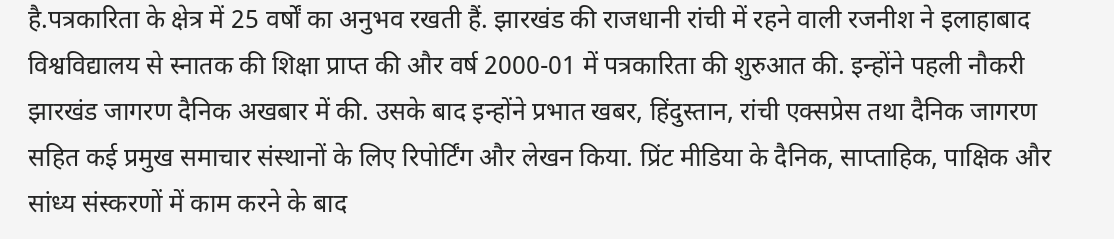है.पत्रकारिता के क्षेत्र में 25 वर्षों का अनुभव रखती हैं. झारखंड की राजधानी रांची में रहने वाली रजनीश ने इलाहाबाद विश्वविद्यालय से स्नातक की शिक्षा प्राप्त की और वर्ष 2000-01 में पत्रकारिता की शुरुआत की. इन्होंने पहली नौकरी झारखंड जागरण दैनिक अखबार में की. उसके बाद इन्होंने प्रभात खबर, हिंदुस्तान, रांची एक्सप्रेस तथा दैनिक जागरण सहित कई प्रमुख समाचार संस्थानों के लिए रिपोर्टिंग और लेखन किया. प्रिंट मीडिया के दैनिक, साप्ताहिक, पाक्षिक और सांध्य संस्करणों में काम करने के बाद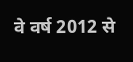वे वर्ष 2012 से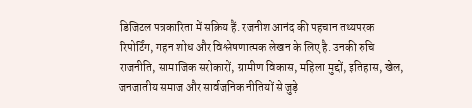डिजिटल पत्रकारिता में सक्रिय हैं. रजनीश आनंद की पहचान तथ्यपरक रिपोर्टिंग, गहन शोध और विश्लेषणात्मक लेखन के लिए है. उनकी रुचि राजनीति, सामाजिक सरोकारों, ग्रामीण विकास, महिला मुद्दों, इतिहास, खेल, जनजातीय समाज और सार्वजनिक नीतियों से जुड़े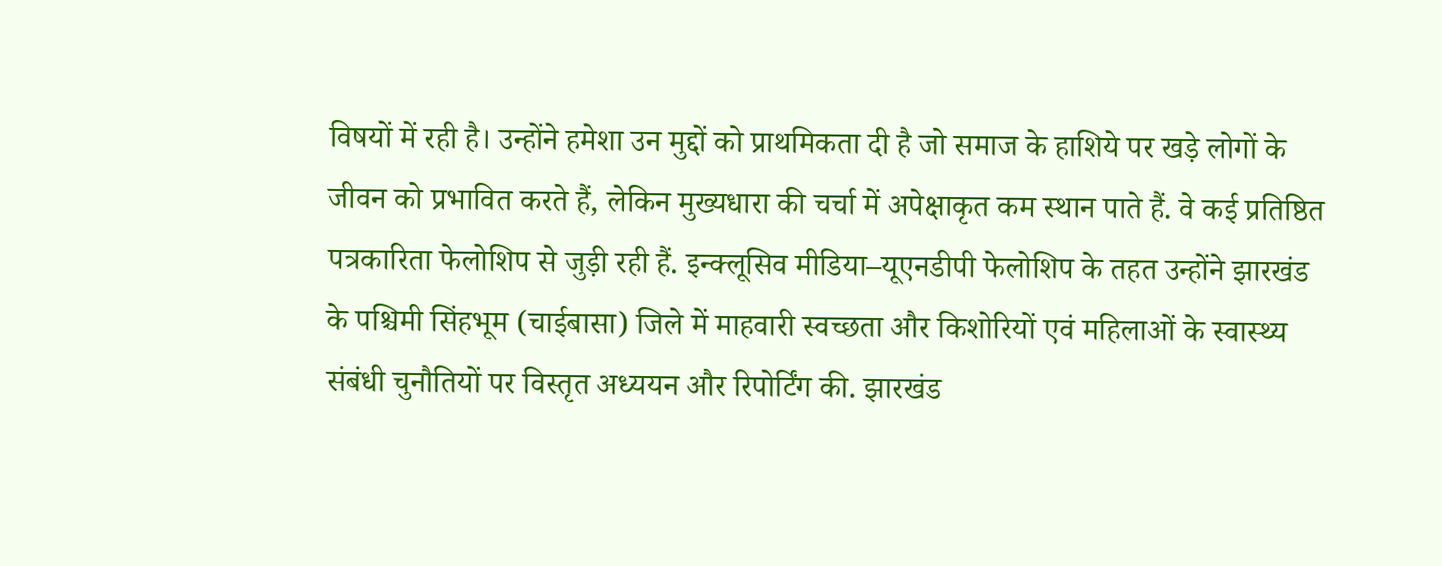विषयों में रही है। उन्होंने हमेशा उन मुद्दों को प्राथमिकता दी है जो समाज के हाशिये पर खड़े लोगों के जीवन को प्रभावित करते हैं, लेकिन मुख्यधारा की चर्चा में अपेक्षाकृत कम स्थान पाते हैं. वे कई प्रतिष्ठित पत्रकारिता फेलोशिप से जुड़ी रही हैं. इन्क्लूसिव मीडिया–यूएनडीपी फेलोशिप के तहत उन्होंने झारखंड के पश्चिमी सिंहभूम (चाईबासा) जिले में माहवारी स्वच्छता और किशोरियों एवं महिलाओं के स्वास्थ्य संबंधी चुनौतियों पर विस्तृत अध्ययन और रिपोर्टिंग की. झारखंड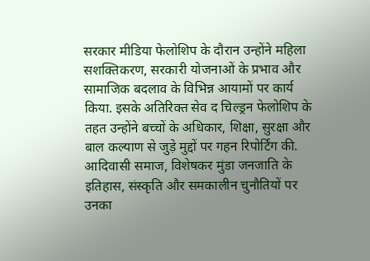सरकार मीडिया फेलोशिप के दौरान उन्होंने महिला सशक्तिकरण, सरकारी योजनाओं के प्रभाव और सामाजिक बदलाव के विभिन्न आयामों पर कार्य किया. इसके अतिरिक्त सेव द चिल्ड्रन फेलोशिप के तहत उन्होंने बच्चों के अधिकार, शिक्षा, सुरक्षा और बाल कल्याण से जुड़े मुद्दों पर गहन रिपोर्टिंग की. आदिवासी समाज, विशेषकर मुंडा जनजाति के इतिहास, संस्कृति और समकालीन चुनौतियों पर उनका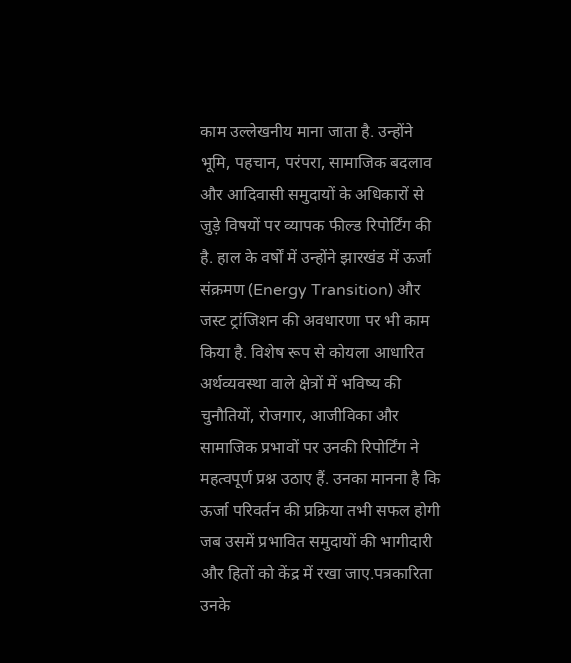काम उल्लेखनीय माना जाता है. उन्होंने भूमि, पहचान, परंपरा, सामाजिक बदलाव और आदिवासी समुदायों के अधिकारों से जुड़े विषयों पर व्यापक फील्ड रिपोर्टिंग की है. हाल के वर्षों में उन्होंने झारखंड में ऊर्जा संक्रमण (Energy Transition) और जस्ट ट्रांजिशन की अवधारणा पर भी काम किया है. विशेष रूप से कोयला आधारित अर्थव्यवस्था वाले क्षेत्रों में भविष्य की चुनौतियों, रोजगार, आजीविका और सामाजिक प्रभावों पर उनकी रिपोर्टिंग ने महत्वपूर्ण प्रश्न उठाए हैं. उनका मानना है कि ऊर्जा परिवर्तन की प्रक्रिया तभी सफल होगी जब उसमें प्रभावित समुदायों की भागीदारी और हितों को केंद्र में रखा जाए.पत्रकारिता उनके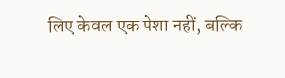लिए केवल एक पेशा नहीं, बल्कि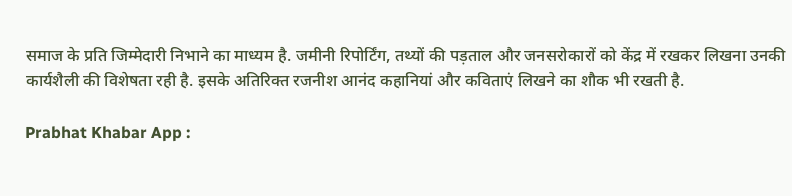समाज के प्रति जिम्मेदारी निभाने का माध्यम है. जमीनी रिपोर्टिंग, तथ्यों की पड़ताल और जनसरोकारों को केंद्र में रखकर लिखना उनकी कार्यशैली की विशेषता रही है. इसके अतिरिक्त रजनीश आनंद कहानियां और कविताएं लिखने का शौक भी रखती है.

Prabhat Khabar App :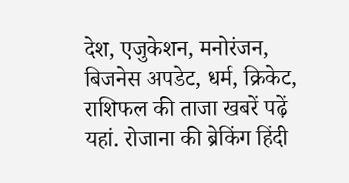देश, एजुकेशन, मनोरंजन, बिजनेस अपडेट, धर्म, क्रिकेट, राशिफल की ताजा खबरें पढ़ें यहां. रोजाना की ब्रेकिंग हिंदी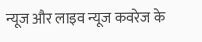न्यूज और लाइव न्यूज कवरेज के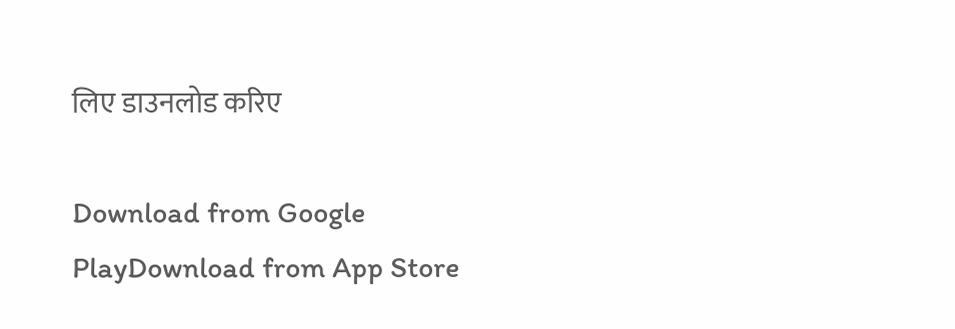लिए डाउनलोड करिए

Download from Google PlayDownload from App Store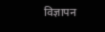विज्ञापन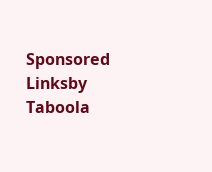Sponsored Linksby Taboola